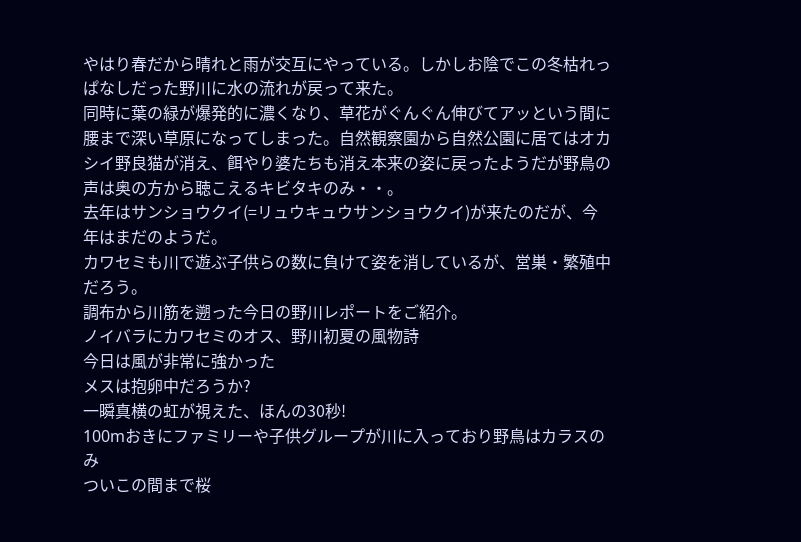やはり春だから晴れと雨が交互にやっている。しかしお陰でこの冬枯れっぱなしだった野川に水の流れが戻って来た。
同時に葉の緑が爆発的に濃くなり、草花がぐんぐん伸びてアッという間に腰まで深い草原になってしまった。自然観察園から自然公園に居てはオカシイ野良猫が消え、餌やり婆たちも消え本来の姿に戻ったようだが野鳥の声は奥の方から聴こえるキビタキのみ・・。
去年はサンショウクイ(=リュウキュウサンショウクイ)が来たのだが、今年はまだのようだ。
カワセミも川で遊ぶ子供らの数に負けて姿を消しているが、営巣・繁殖中だろう。
調布から川筋を遡った今日の野川レポートをご紹介。
ノイバラにカワセミのオス、野川初夏の風物詩
今日は風が非常に強かった
メスは抱卵中だろうか?
一瞬真横の虹が視えた、ほんの30秒!
100mおきにファミリーや子供グループが川に入っており野鳥はカラスのみ
ついこの間まで桜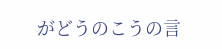がどうのこうの言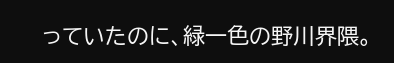っていたのに、緑一色の野川界隈。